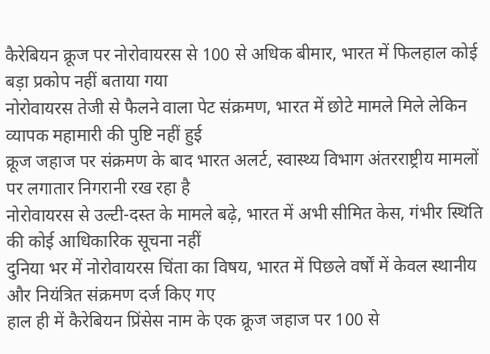कैरेबियन क्रूज पर नोरोवायरस से 100 से अधिक बीमार, भारत में फिलहाल कोई बड़ा प्रकोप नहीं बताया गया
नोरोवायरस तेजी से फैलने वाला पेट संक्रमण, भारत में छोटे मामले मिले लेकिन व्यापक महामारी की पुष्टि नहीं हुई
क्रूज जहाज पर संक्रमण के बाद भारत अलर्ट, स्वास्थ्य विभाग अंतरराष्ट्रीय मामलों पर लगातार निगरानी रख रहा है
नोरोवायरस से उल्टी-दस्त के मामले बढ़े, भारत में अभी सीमित केस, गंभीर स्थिति की कोई आधिकारिक सूचना नहीं
दुनिया भर में नोरोवायरस चिंता का विषय, भारत में पिछले वर्षों में केवल स्थानीय और नियंत्रित संक्रमण दर्ज किए गए
हाल ही में कैरेबियन प्रिंसेस नाम के एक क्रूज जहाज पर 100 से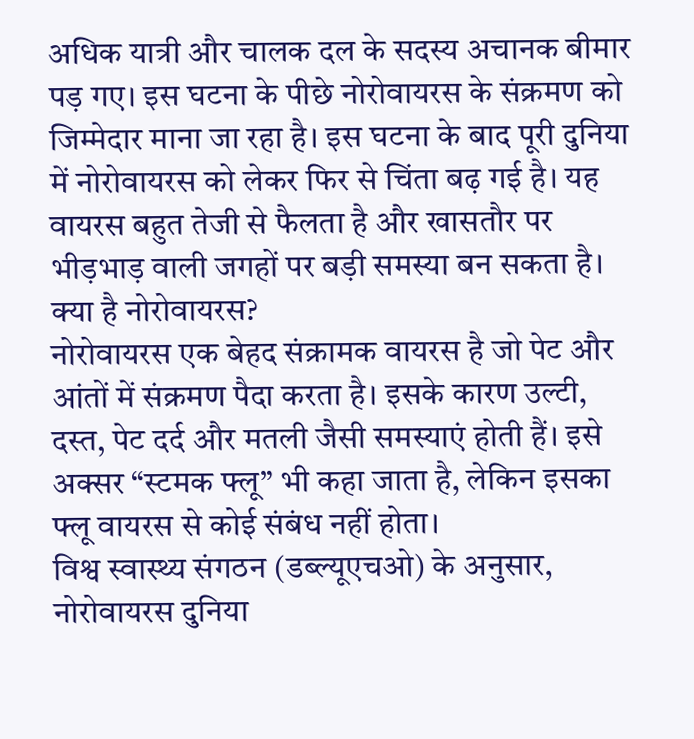अधिक यात्री और चालक दल के सदस्य अचानक बीमार पड़ गए। इस घटना के पीछे नोरोवायरस के संक्रमण को जिम्मेदार माना जा रहा है। इस घटना के बाद पूरी दुनिया में नोरोवायरस को लेकर फिर से चिंता बढ़ गई है। यह वायरस बहुत तेजी से फैलता है और खासतौर पर भीड़भाड़ वाली जगहों पर बड़ी समस्या बन सकता है।
क्या है नोरोवायरस?
नोरोवायरस एक बेहद संक्रामक वायरस है जो पेट और आंतों में संक्रमण पैदा करता है। इसके कारण उल्टी, दस्त, पेट दर्द और मतली जैसी समस्याएं होती हैं। इसे अक्सर “स्टमक फ्लू” भी कहा जाता है, लेकिन इसका फ्लू वायरस से कोई संबंध नहीं होता।
विश्व स्वास्थ्य संगठन (डब्ल्यूएचओ) के अनुसार, नोरोवायरस दुनिया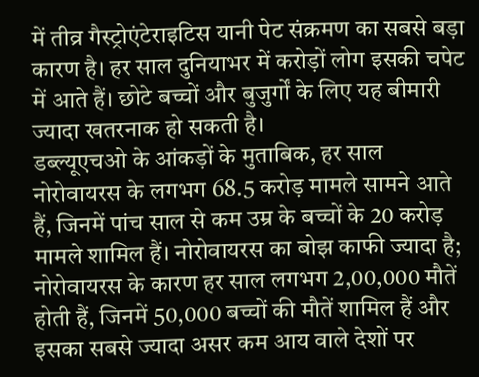में तीव्र गैस्ट्रोएंटेराइटिस यानी पेट संक्रमण का सबसे बड़ा कारण है। हर साल दुनियाभर में करोड़ों लोग इसकी चपेट में आते हैं। छोटे बच्चों और बुजुर्गों के लिए यह बीमारी ज्यादा खतरनाक हो सकती है।
डब्ल्यूएचओ के आंकड़ों के मुताबिक, हर साल नोरोवायरस के लगभग 68.5 करोड़ मामले सामने आते हैं, जिनमें पांच साल से कम उम्र के बच्चों के 20 करोड़ मामले शामिल हैं। नोरोवायरस का बोझ काफी ज्यादा है; नोरोवायरस के कारण हर साल लगभग 2,00,000 मौतें होती हैं, जिनमें 50,000 बच्चों की मौतें शामिल हैं और इसका सबसे ज्यादा असर कम आय वाले देशों पर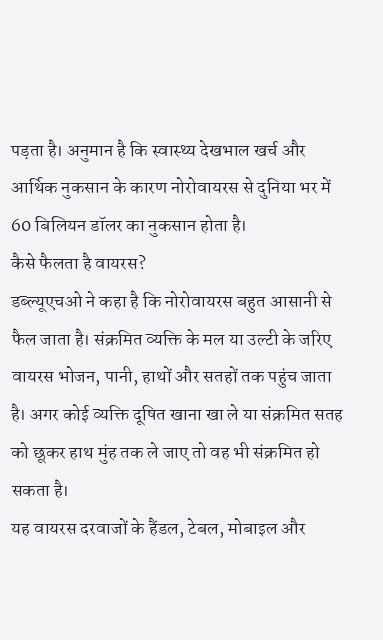पड़ता है। अनुमान है कि स्वास्थ्य देखभाल खर्च और आर्थिक नुकसान के कारण नोरोवायरस से दुनिया भर में 60 बिलियन डॉलर का नुकसान होता है।
कैसे फैलता है वायरस?
डब्ल्यूएचओ ने कहा है कि नोरोवायरस बहुत आसानी से फैल जाता है। संक्रमित व्यक्ति के मल या उल्टी के जरिए वायरस भोजन, पानी, हाथों और सतहों तक पहुंच जाता है। अगर कोई व्यक्ति दूषित खाना खा ले या संक्रमित सतह को छूकर हाथ मुंह तक ले जाए तो वह भी संक्रमित हो सकता है।
यह वायरस दरवाजों के हैंडल, टेबल, मोबाइल और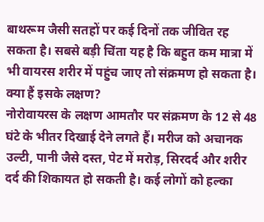बाथरूम जैसी सतहों पर कई दिनों तक जीवित रह सकता है। सबसे बड़ी चिंता यह है कि बहुत कम मात्रा में भी वायरस शरीर में पहुंच जाए तो संक्रमण हो सकता है।
क्या हैं इसके लक्षण?
नोरोवायरस के लक्षण आमतौर पर संक्रमण के 12 से 48 घंटे के भीतर दिखाई देने लगते हैं। मरीज को अचानक उल्टी, पानी जैसे दस्त, पेट में मरोड़, सिरदर्द और शरीर दर्द की शिकायत हो सकती है। कई लोगों को हल्का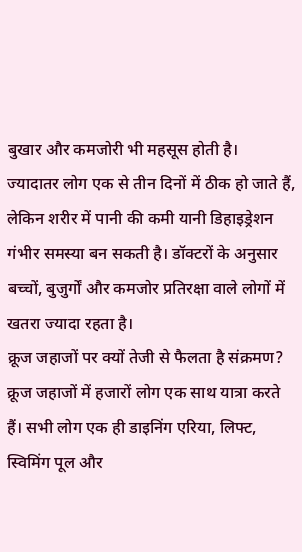बुखार और कमजोरी भी महसूस होती है।
ज्यादातर लोग एक से तीन दिनों में ठीक हो जाते हैं, लेकिन शरीर में पानी की कमी यानी डिहाइड्रेशन गंभीर समस्या बन सकती है। डॉक्टरों के अनुसार बच्चों, बुजुर्गों और कमजोर प्रतिरक्षा वाले लोगों में खतरा ज्यादा रहता है।
क्रूज जहाजों पर क्यों तेजी से फैलता है संक्रमण?
क्रूज जहाजों में हजारों लोग एक साथ यात्रा करते हैं। सभी लोग एक ही डाइनिंग एरिया, लिफ्ट, स्विमिंग पूल और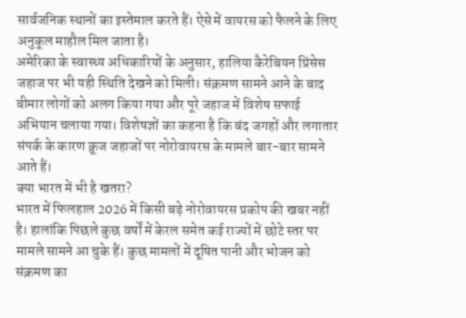सार्वजनिक स्थानों का इस्तेमाल करते हैं। ऐसे में वायरस को फैलने के लिए अनुकूल माहौल मिल जाता है।
अमेरिका के स्वास्थ्य अधिकारियों के अनुसार, हालिया कैरेबियन प्रिंसेस जहाज पर भी यही स्थिति देखने को मिली। संक्रमण सामने आने के बाद बीमार लोगों को अलग किया गया और पूरे जहाज में विशेष सफाई अभियान चलाया गया। विशेषज्ञों का कहना है कि बंद जगहों और लगातार संपर्क के कारण क्रूज जहाजों पर नोरोवायरस के मामले बार-बार सामने आते हैं।
क्या भारत में भी है खतरा?
भारत में फिलहाल 2026 में किसी बड़े नोरोवायरस प्रकोप की खबर नहीं है। हालांकि पिछले कुछ वर्षों में केरल समेत कई राज्यों में छोटे स्तर पर मामले सामने आ चुके हैं। कुछ मामलों में दूषित पानी और भोजन को संक्रमण का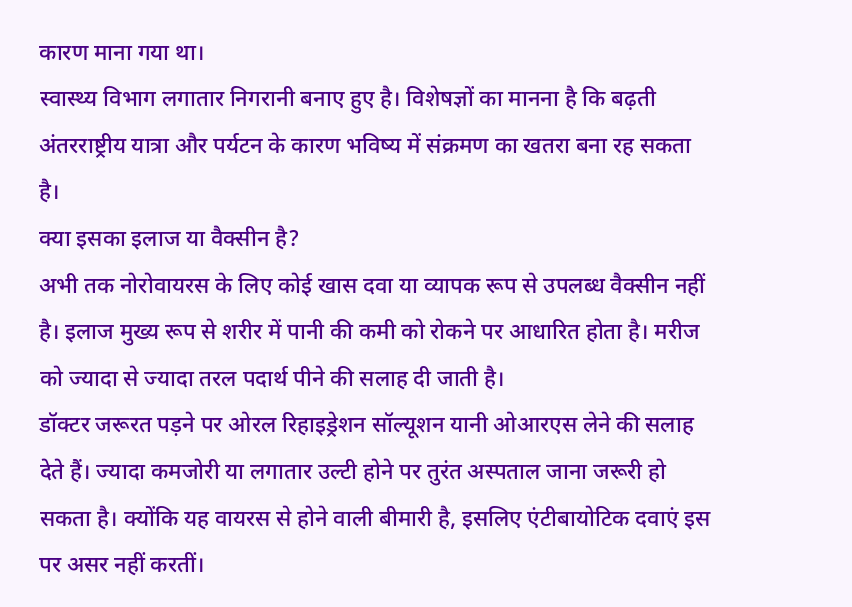कारण माना गया था।
स्वास्थ्य विभाग लगातार निगरानी बनाए हुए है। विशेषज्ञों का मानना है कि बढ़ती अंतरराष्ट्रीय यात्रा और पर्यटन के कारण भविष्य में संक्रमण का खतरा बना रह सकता है।
क्या इसका इलाज या वैक्सीन है?
अभी तक नोरोवायरस के लिए कोई खास दवा या व्यापक रूप से उपलब्ध वैक्सीन नहीं है। इलाज मुख्य रूप से शरीर में पानी की कमी को रोकने पर आधारित होता है। मरीज को ज्यादा से ज्यादा तरल पदार्थ पीने की सलाह दी जाती है।
डॉक्टर जरूरत पड़ने पर ओरल रिहाइड्रेशन सॉल्यूशन यानी ओआरएस लेने की सलाह देते हैं। ज्यादा कमजोरी या लगातार उल्टी होने पर तुरंत अस्पताल जाना जरूरी हो सकता है। क्योंकि यह वायरस से होने वाली बीमारी है, इसलिए एंटीबायोटिक दवाएं इस पर असर नहीं करतीं।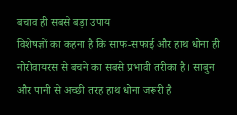बचाव ही सबसे बड़ा उपाय
विशेषज्ञों का कहना है कि साफ-सफाई और हाथ धोना ही नोरोवायरस से बचने का सबसे प्रभावी तरीका है। साबुन और पानी से अच्छी तरह हाथ धोना जरूरी है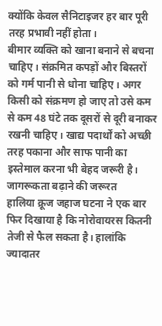क्योंकि केवल सैनिटाइजर हर बार पूरी तरह प्रभावी नहीं होता।
बीमार व्यक्ति को खाना बनाने से बचना चाहिए। संक्रमित कपड़ों और बिस्तरों को गर्म पानी से धोना चाहिए। अगर किसी को संक्रमण हो जाए तो उसे कम से कम 48 घंटे तक दूसरों से दूरी बनाकर रखनी चाहिए। खाद्य पदार्थों को अच्छी तरह पकाना और साफ पानी का इस्तेमाल करना भी बेहद जरूरी है।
जागरूकता बढ़ाने की जरूरत
हालिया क्रूज जहाज घटना ने एक बार फिर दिखाया है कि नोरोवायरस कितनी तेजी से फैल सकता है। हालांकि ज्यादातर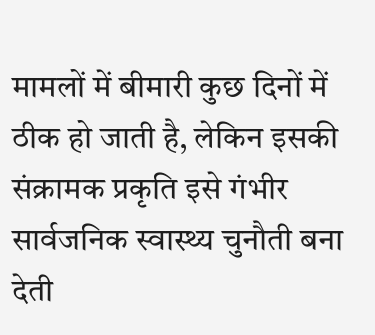मामलों में बीमारी कुछ दिनों में ठीक हो जाती है, लेकिन इसकी संक्रामक प्रकृति इसे गंभीर सार्वजनिक स्वास्थ्य चुनौती बना देती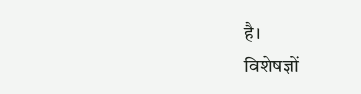है।
विशेषज्ञों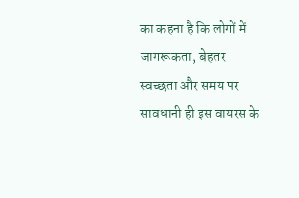का कहना है कि लोगों में जागरूकता, बेहतर स्वच्छता और समय पर सावधानी ही इस वायरस के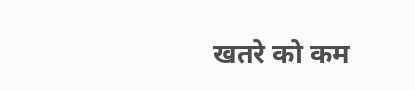खतरे को कम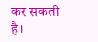कर सकती है।